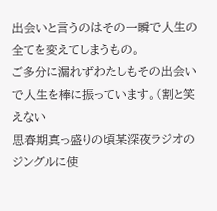出会いと言うのはその一瞬で人生の全てを変えてしまうもの。
ご多分に漏れずわたしもその出会いで人生を棒に振っています。(割と笑えない
思春期真っ盛りの頃某深夜ラジオのジングルに使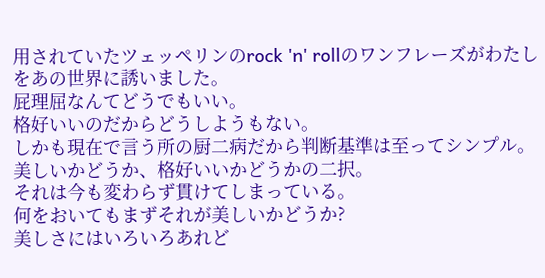用されていたツェッペリンのrock 'n' rollのワンフレーズがわたしをあの世界に誘いました。
屁理屈なんてどうでもいい。
格好いいのだからどうしようもない。
しかも現在で言う所の厨二病だから判断基準は至ってシンプル。
美しいかどうか、格好いいかどうかの二択。
それは今も変わらず貫けてしまっている。
何をおいてもまずそれが美しいかどうか?
美しさにはいろいろあれど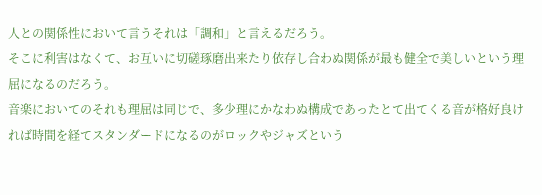人との関係性において言うそれは「調和」と言えるだろう。
そこに利害はなくて、お互いに切磋琢磨出来たり依存し合わぬ関係が最も健全で美しいという理屈になるのだろう。
音楽においてのそれも理屈は同じで、多少理にかなわぬ構成であったとて出てくる音が格好良ければ時間を経てスタンダードになるのがロックやジャズという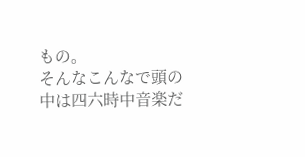もの。
そんなこんなで頭の中は四六時中音楽だ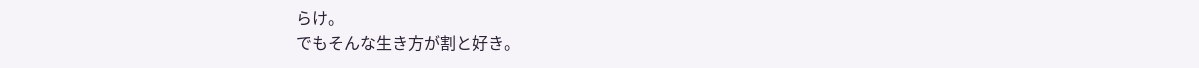らけ。
でもそんな生き方が割と好き。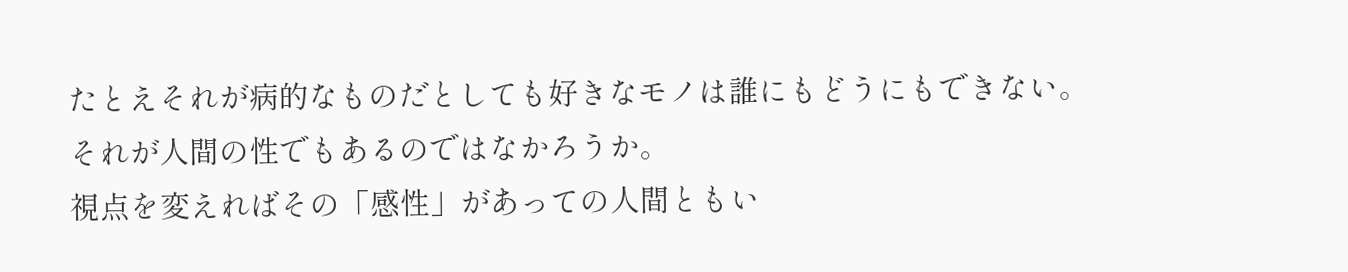たとえそれが病的なものだとしても好きなモノは誰にもどうにもできない。
それが人間の性でもあるのではなかろうか。
視点を変えればその「感性」があっての人間ともい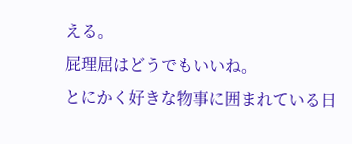える。
屁理屈はどうでもいいね。
とにかく好きな物事に囲まれている日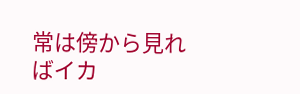常は傍から見ればイカ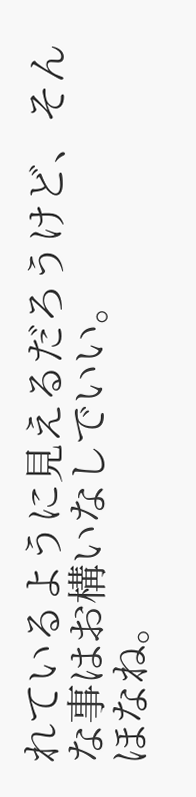れているように見えるだろうけど、そんな事はお構いなしでいい。
ほなね。